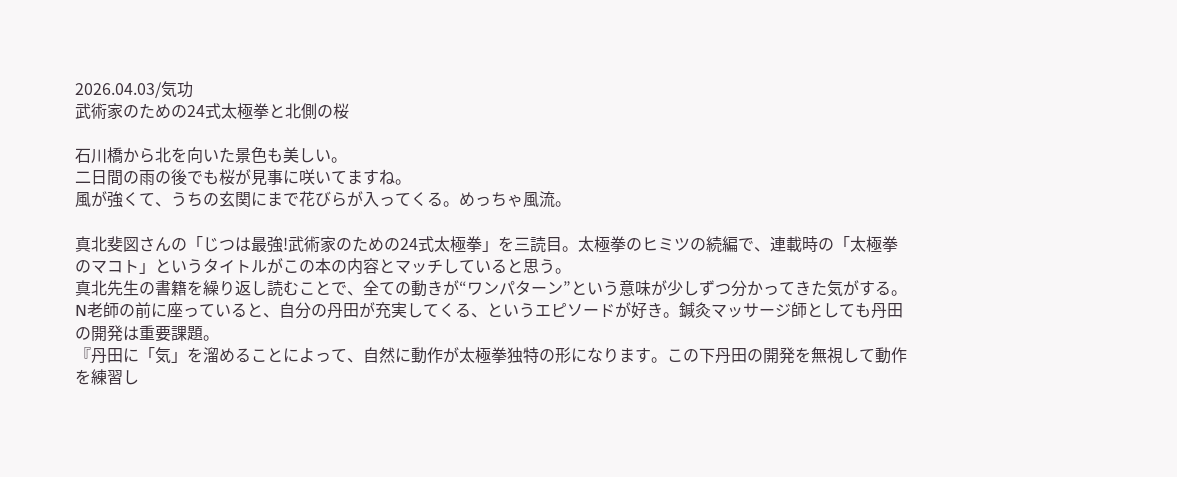2026.04.03/気功
武術家のための24式太極拳と北側の桜

石川橋から北を向いた景色も美しい。
二日間の雨の後でも桜が見事に咲いてますね。
風が強くて、うちの玄関にまで花びらが入ってくる。めっちゃ風流。

真北斐図さんの「じつは最強!武術家のための24式太極拳」を三読目。太極拳のヒミツの続編で、連載時の「太極拳のマコト」というタイトルがこの本の内容とマッチしていると思う。
真北先生の書籍を繰り返し読むことで、全ての動きが“ワンパターン”という意味が少しずつ分かってきた気がする。
N老師の前に座っていると、自分の丹田が充実してくる、というエピソードが好き。鍼灸マッサージ師としても丹田の開発は重要課題。
『丹田に「気」を溜めることによって、自然に動作が太極拳独特の形になります。この下丹田の開発を無視して動作を練習し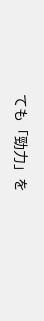ても「勁力」を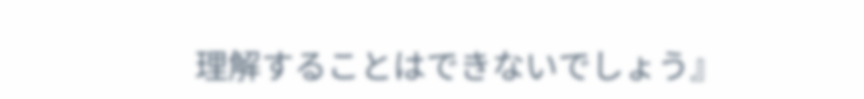理解することはできないでしょう』